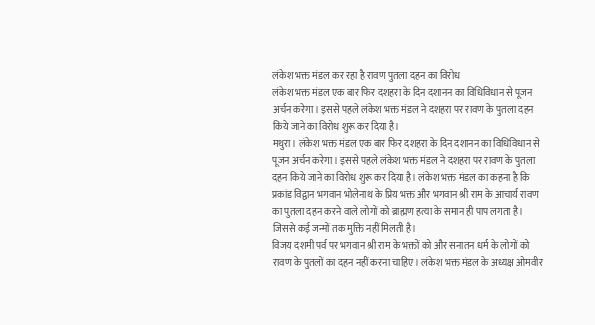लंकेश भक्त मंडल कर रहा है रावण पुतला दहन का विरोध
लंकेश भक्त मंडल एक बार फिर दशहरा के दिन दशानन का विधिविधान से पूजन अर्चन करेगा। इससे पहले लंकेश भक्त मंडल ने दशहरा पर रावण के पुतला दहन किये जाने का विरोध शुरू कर दिया है।
मथुरा। लंकेश भक्त मंडल एक बार फिर दशहरा के दिन दशानन का विधिविधान से पूजन अर्चन करेगा। इससे पहले लंकेश भक्त मंडल ने दशहरा पर रावण के पुतला दहन किये जाने का विरोध शुरू कर दिया है। लंकेश भक्त मंडल का कहना है कि प्रकांड विद्वान भगवान भोलेनाथ के प्रिय भक्त और भगवान श्री राम के आचार्य रावण का पुतला दहन करने वाले लोगों को ब्राह्मण हत्या के समान ही पाप लगता है। जिससे कई जन्मों तक मुक्ति नहीं मिलती है।
विजय दशमी पर्व पर भगवान श्री राम के भक्तों को और सनातन धर्म के लोगों को रावण के पुतलों का दहन नहीं करना चाहिए। लंकेश भक्त मंडल के अध्यक्ष ओमवीर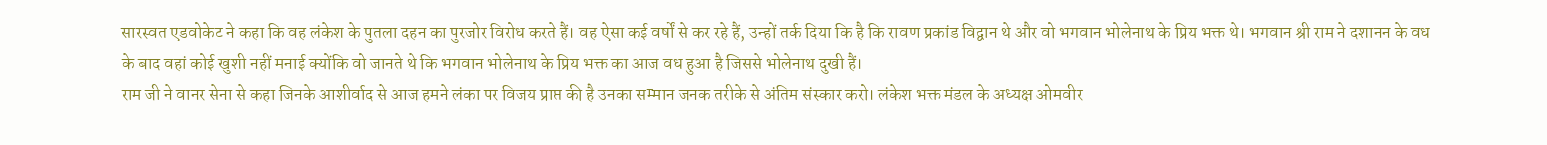सारस्वत एडवोकेट ने कहा कि वह लंकेश के पुतला दहन का पुरजोर विरोध करते हैं। वह ऐसा कई वर्षों से कर रहे हैं, उन्हों तर्क दिया कि है कि रावण प्रकांड विद्वान थे और वो भगवान भोलेनाथ के प्रिय भक्त थे। भगवान श्री राम ने दशानन के वध के बाद वहां कोई खुशी नहीं मनाई क्योंकि वो जानते थे कि भगवान भोलेनाथ के प्रिय भक्त का आज वध हुआ है जिससे भोलेनाथ दुखी हैं।
राम जी ने वानर सेना से कहा जिनके आशीर्वाद से आज हमने लंका पर विजय प्राप्त की है उनका सम्मान जनक तरीके से अंतिम संस्कार करो। लंकेश भक्त मंडल के अध्यक्ष ओमवीर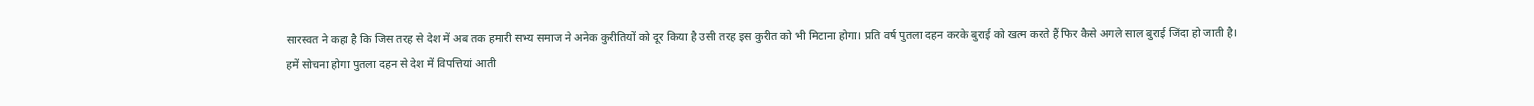सारस्वत ने कहा है कि जिस तरह से देश में अब तक हमारी सभ्य समाज ने अनेक कुरीतियों को दूर किया है उसी तरह इस कुरीत को भी मिटाना होगा। प्रति वर्ष पुतला दहन करके बुराई को खत्म करते हैं फिर कैसे अगले साल बुराई जिंदा हो जाती है।
हमें सोचना होगा पुतला दहन से देश में विपत्तियां आती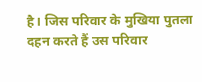है। जिस परिवार के मुखिया पुतला दहन करते हैं उस परिवार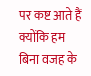पर कष्ट आते हैं क्योंकि हम बिना वजह के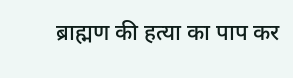ब्राह्मण की हत्या का पाप कर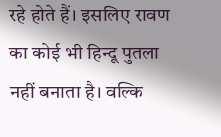रहे होते हैं। इसलिए रावण का कोई भी हिन्दू पुतला नहीं बनाता है। वल्कि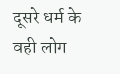दूसरे धर्म के वही लोग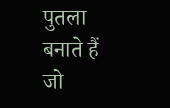पुतला बनाते हैं जो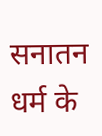सनातन धर्म के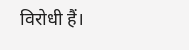विरोधी हैं।